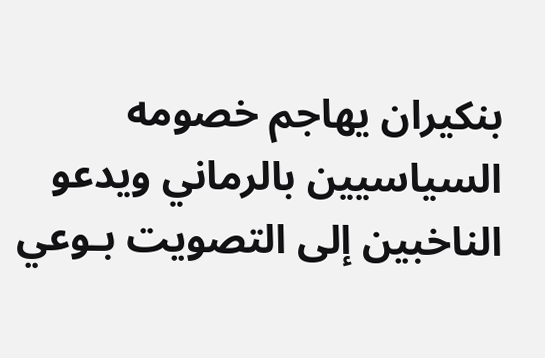بنكيران يهاجم خصومه السياسيين بالرماني ويدعو الناخبين إلى التصويت بـوعي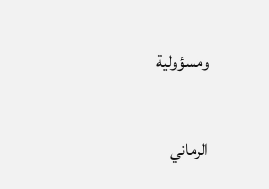ومسؤولية

الرماني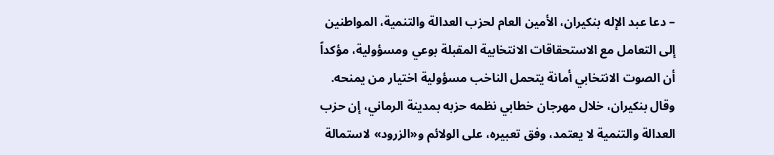– دعا عبد الإله بنكيران، الأمين العام لحزب العدالة والتنمية، المواطنين إلى التعامل مع الاستحقاقات الانتخابية المقبلة بوعي ومسؤولية، مؤكداً أن الصوت الانتخابي أمانة يتحمل الناخب مسؤولية اختيار من يمنحه.
وقال بنكيران، خلال مهرجان خطابي نظمه حزبه بمدينة الرماني، إن حزب العدالة والتنمية لا يعتمد، وفق تعبيره، على الولائم و«الزرود» لاستمالة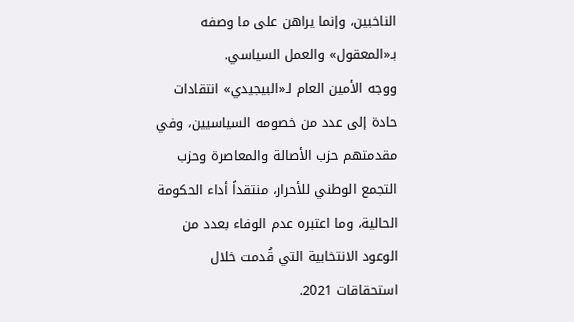الناخبين، وإنما يراهن على ما وصفه بـ«المعقول» والعمل السياسي.
ووجه الأمين العام لـ«البيجيدي» انتقادات حادة إلى عدد من خصومه السياسيين، وفي مقدمتهم حزب الأصالة والمعاصرة وحزب التجمع الوطني للأحرار، منتقداً أداء الحكومة الحالية، وما اعتبره عدم الوفاء بعدد من الوعود الانتخابية التي قُدمت خلال استحقاقات 2021.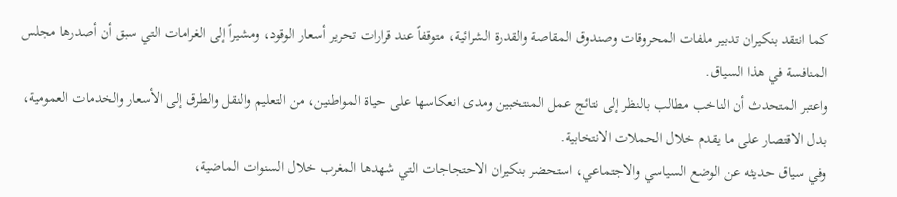كما انتقد بنكيران تدبير ملفات المحروقات وصندوق المقاصة والقدرة الشرائية، متوقفاً عند قرارات تحرير أسعار الوقود، ومشيراً إلى الغرامات التي سبق أن أصدرها مجلس المنافسة في هذا السياق.
واعتبر المتحدث أن الناخب مطالب بالنظر إلى نتائج عمل المنتخبين ومدى انعكاسها على حياة المواطنين، من التعليم والنقل والطرق إلى الأسعار والخدمات العمومية، بدل الاقتصار على ما يقدم خلال الحملات الانتخابية.
وفي سياق حديثه عن الوضع السياسي والاجتماعي، استحضر بنكيران الاحتجاجات التي شهدها المغرب خلال السنوات الماضية،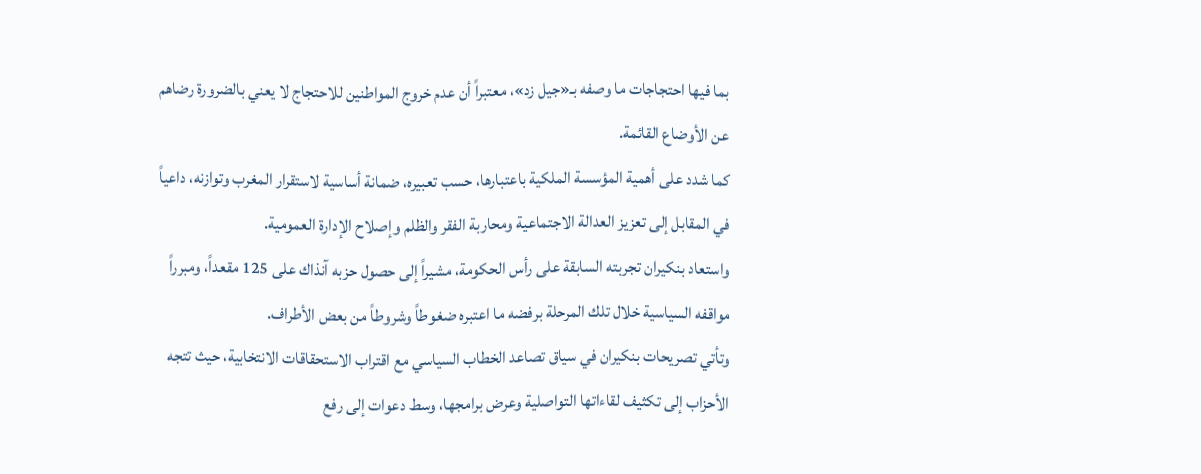بما فيها احتجاجات ما وصفه بـ«جيل زد»، معتبراً أن عدم خروج المواطنين للاحتجاج لا يعني بالضرورة رضاهم عن الأوضاع القائمة.
كما شدد على أهمية المؤسسة الملكية باعتبارها، حسب تعبيره، ضمانة أساسية لاستقرار المغرب وتوازنه، داعياً في المقابل إلى تعزيز العدالة الاجتماعية ومحاربة الفقر والظلم وإصلاح الإدارة العمومية.
واستعاد بنكيران تجربته السابقة على رأس الحكومة، مشيراً إلى حصول حزبه آنذاك على 125 مقعداً، ومبرراً مواقفه السياسية خلال تلك المرحلة برفضه ما اعتبره ضغوطاً وشروطاً من بعض الأطراف.
وتأتي تصريحات بنكيران في سياق تصاعد الخطاب السياسي مع اقتراب الاستحقاقات الانتخابية، حيث تتجه الأحزاب إلى تكثيف لقاءاتها التواصلية وعرض برامجها، وسط دعوات إلى رفع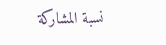نسبة المشاركة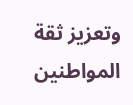وتعزيز ثقة المواطنين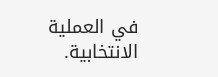في العملية الانتخابية.